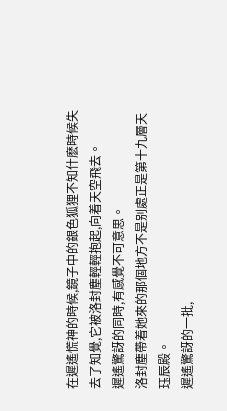在遲遙慌神的時候,鏡子中的銀色狐狸不知什麽時候失去了知覺,它被洛封塵輕輕抱起,向着天空飛去。
遲遙驚訝的同時,有感覺不可意思。
洛封塵帶着她來的那個地方不是别處正是第十九層天珏辰殿。
遲遙驚訝的一批,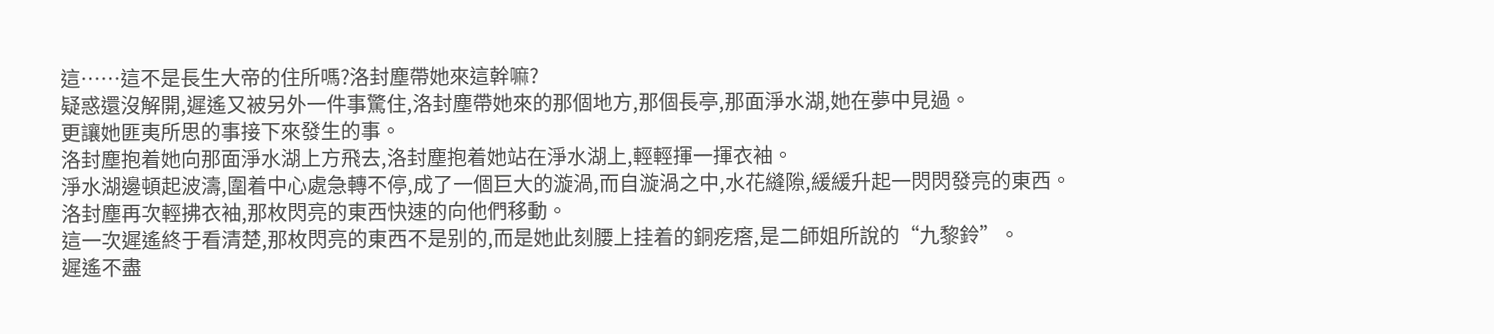這……這不是長生大帝的住所嗎?洛封塵帶她來這幹嘛?
疑惑還沒解開,遲遙又被另外一件事驚住,洛封塵帶她來的那個地方,那個長亭,那面淨水湖,她在夢中見過。
更讓她匪夷所思的事接下來發生的事。
洛封塵抱着她向那面淨水湖上方飛去,洛封塵抱着她站在淨水湖上,輕輕揮一揮衣袖。
淨水湖邊頓起波濤,圍着中心處急轉不停,成了一個巨大的漩渦,而自漩渦之中,水花縫隙,緩緩升起一閃閃發亮的東西。
洛封塵再次輕拂衣袖,那枚閃亮的東西快速的向他們移動。
這一次遲遙終于看清楚,那枚閃亮的東西不是别的,而是她此刻腰上挂着的銅疙瘩,是二師姐所說的“九黎鈴”。
遲遙不盡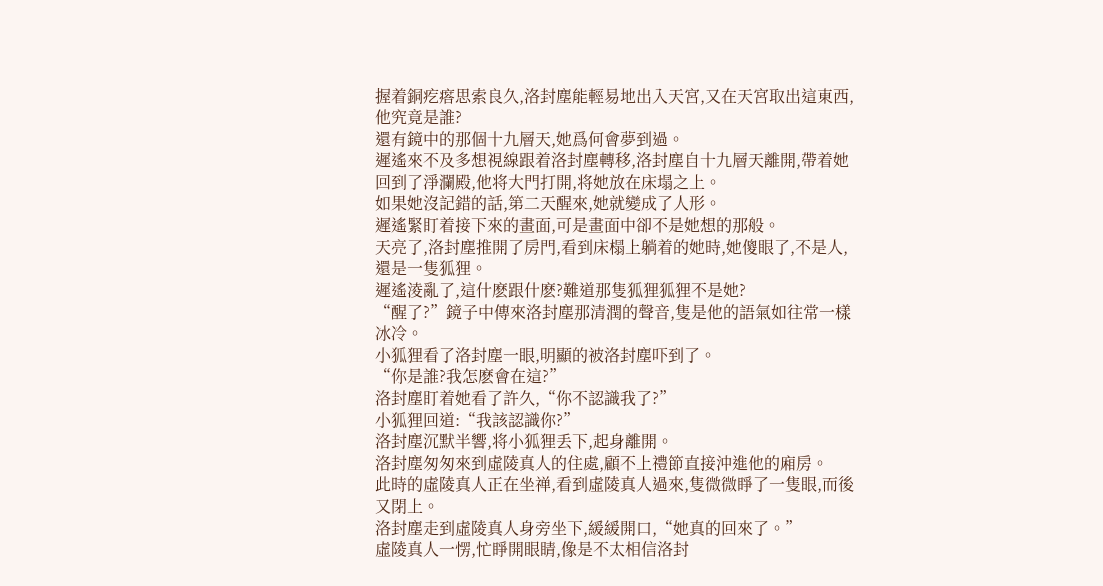握着銅疙瘩思索良久,洛封塵能輕易地出入天宮,又在天宮取出這東西,他究竟是誰?
還有鏡中的那個十九層天,她爲何會夢到過。
遲遙來不及多想視線跟着洛封塵轉移,洛封塵自十九層天離開,帶着她回到了淨瀾殿,他将大門打開,将她放在床塌之上。
如果她沒記錯的話,第二天醒來,她就變成了人形。
遲遙緊盯着接下來的畫面,可是畫面中卻不是她想的那般。
天亮了,洛封塵推開了房門,看到床榻上躺着的她時,她傻眼了,不是人,還是一隻狐狸。
遲遙淩亂了,這什麽跟什麽?難道那隻狐狸狐狸不是她?
“醒了?”鏡子中傳來洛封塵那清潤的聲音,隻是他的語氣如往常一樣冰冷。
小狐狸看了洛封塵一眼,明顯的被洛封塵吓到了。
“你是誰?我怎麽會在這?”
洛封塵盯着她看了許久,“你不認識我了?”
小狐狸回道:“我該認識你?”
洛封塵沉默半響,将小狐狸丢下,起身離開。
洛封塵匆匆來到虛陵真人的住處,顧不上禮節直接沖進他的廂房。
此時的虛陵真人正在坐禅,看到虛陵真人過來,隻微微睜了一隻眼,而後又閉上。
洛封塵走到虛陵真人身旁坐下,緩緩開口,“她真的回來了。”
虛陵真人一愣,忙睜開眼睛,像是不太相信洛封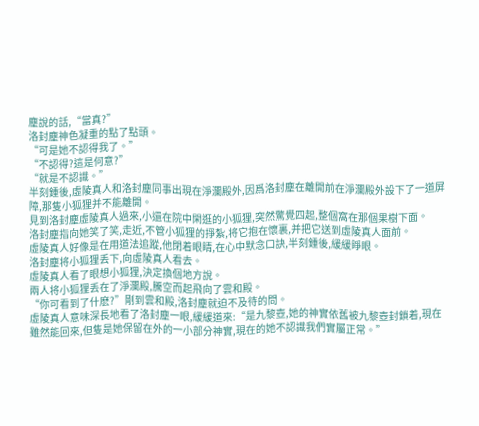塵說的話,“當真?”
洛封塵神色凝重的點了點頭。
“可是她不認得我了。”
“不認得?這是何意?”
“就是不認識。”
半刻鍾後,虛陵真人和洛封塵同事出現在淨瀾殿外,因爲洛封塵在離開前在淨瀾殿外設下了一道屏障,那隻小狐狸并不能離開。
見到洛封塵虛陵真人過來,小還在院中閑逛的小狐狸,突然驚覺四起,整個窩在那個果樹下面。
洛封塵指向她笑了笑,走近,不管小狐狸的掙紮,将它抱在懷裏,并把它送到虛陵真人面前。
虛陵真人好像是在用道法追蹤,他閉着眼睛,在心中默念口訣,半刻鍾後,緩緩睜眼。
洛封塵将小狐狸丢下,向虛陵真人看去。
虛陵真人看了眼想小狐狸,決定換個地方說。
兩人将小狐狸丢在了淨瀾殿,騰空而起飛向了雲和殿。
“你可看到了什麽?”剛到雲和殿,洛封塵就迫不及待的問。
虛陵真人意味深長地看了洛封塵一眼,緩緩道來:“是九黎壺,她的神實依舊被九黎壺封鎖着,現在雖然能回來,但隻是她保留在外的一小部分神實,現在的她不認識我們實屬正常。”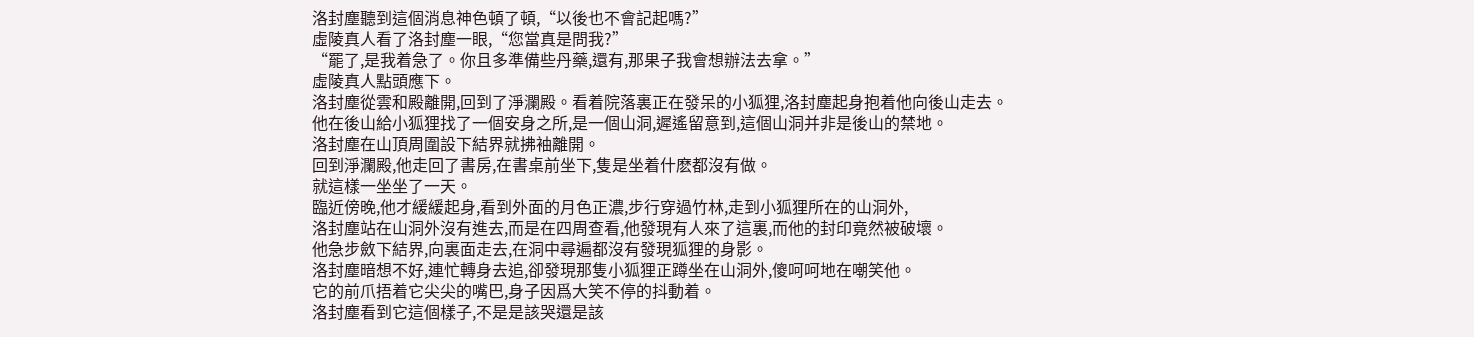洛封塵聽到這個消息神色頓了頓,“以後也不會記起嗎?”
虛陵真人看了洛封塵一眼,“您當真是問我?”
“罷了,是我着急了。你且多準備些丹藥,還有,那果子我會想辦法去拿。”
虛陵真人點頭應下。
洛封塵從雲和殿離開,回到了淨瀾殿。看着院落裏正在發呆的小狐狸,洛封塵起身抱着他向後山走去。
他在後山給小狐狸找了一個安身之所,是一個山洞,遲遙留意到,這個山洞并非是後山的禁地。
洛封塵在山頂周圍設下結界就拂袖離開。
回到淨瀾殿,他走回了書房,在書桌前坐下,隻是坐着什麽都沒有做。
就這樣一坐坐了一天。
臨近傍晚,他才緩緩起身,看到外面的月色正濃,步行穿過竹林,走到小狐狸所在的山洞外,
洛封塵站在山洞外沒有進去,而是在四周查看,他發現有人來了這裏,而他的封印竟然被破壞。
他急步斂下結界,向裏面走去,在洞中尋遍都沒有發現狐狸的身影。
洛封塵暗想不好,連忙轉身去追,卻發現那隻小狐狸正蹲坐在山洞外,傻呵呵地在嘲笑他。
它的前爪捂着它尖尖的嘴巴,身子因爲大笑不停的抖動着。
洛封塵看到它這個樣子,不是是該哭還是該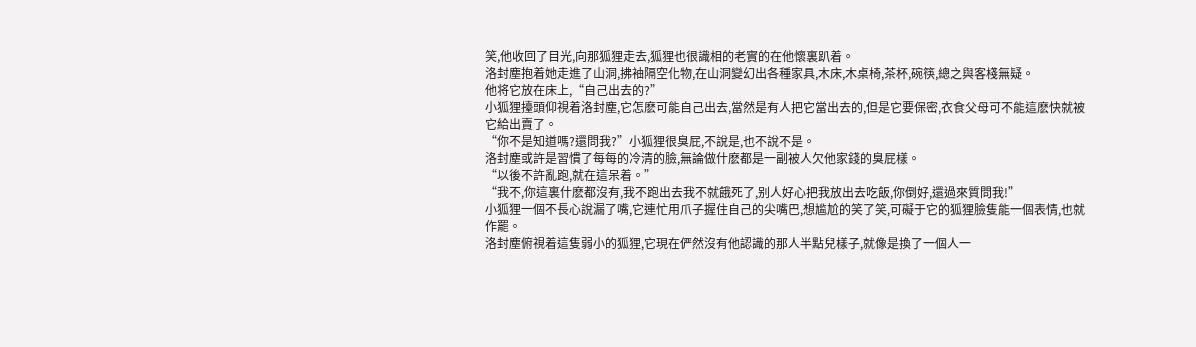笑,他收回了目光,向那狐狸走去,狐狸也很識相的老實的在他懷裏趴着。
洛封塵抱着她走進了山洞,拂袖隔空化物,在山洞變幻出各種家具,木床,木桌椅,茶杯,碗筷,總之與客棧無疑。
他将它放在床上,“自己出去的?”
小狐狸擡頭仰視着洛封塵,它怎麽可能自己出去,當然是有人把它當出去的,但是它要保密,衣食父母可不能這麽快就被它給出賣了。
“你不是知道嗎?還問我?”小狐狸很臭屁,不說是,也不說不是。
洛封塵或許是習慣了每每的冷清的臉,無論做什麽都是一副被人欠他家錢的臭屁樣。
“以後不許亂跑,就在這呆着。”
“我不,你這裏什麽都沒有,我不跑出去我不就餓死了,别人好心把我放出去吃飯,你倒好,還過來質問我!”
小狐狸一個不長心說漏了嘴,它連忙用爪子握住自己的尖嘴巴,想尴尬的笑了笑,可礙于它的狐狸臉隻能一個表情,也就作罷。
洛封塵俯視着這隻弱小的狐狸,它現在俨然沒有他認識的那人半點兒樣子,就像是換了一個人一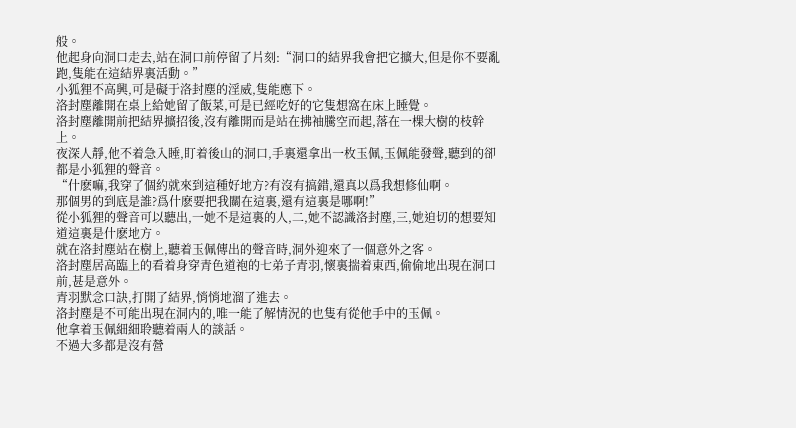般。
他起身向洞口走去,站在洞口前停留了片刻:“洞口的結界我會把它擴大,但是你不要亂跑,隻能在這結界裏活動。”
小狐狸不高興,可是礙于洛封塵的淫威,隻能應下。
洛封塵離開在桌上給她留了飯菜,可是已經吃好的它隻想窩在床上睡覺。
洛封塵離開前把結界擴招後,沒有離開而是站在拂袖騰空而起,落在一棵大樹的枝幹上。
夜深人靜,他不着急入睡,盯着後山的洞口,手裏還拿出一枚玉佩,玉佩能發聲,聽到的卻都是小狐狸的聲音。
“什麽嘛,我穿了個約就來到這種好地方?有沒有搞錯,還真以爲我想修仙啊。
那個男的到底是誰?爲什麽要把我關在這裏,還有這裏是哪啊!”
從小狐狸的聲音可以聽出,一她不是這裏的人,二,她不認識洛封塵,三,她迫切的想要知道這裏是什麽地方。
就在洛封塵站在樹上,聽着玉佩傳出的聲音時,洞外迎來了一個意外之客。
洛封塵居高臨上的看着身穿青色道袍的七弟子青羽,懷裏揣着東西,偷偷地出現在洞口前,甚是意外。
青羽默念口訣,打開了結界,悄悄地溜了進去。
洛封塵是不可能出現在洞内的,唯一能了解情況的也隻有從他手中的玉佩。
他拿着玉佩細細聆聽着兩人的談話。
不過大多都是沒有營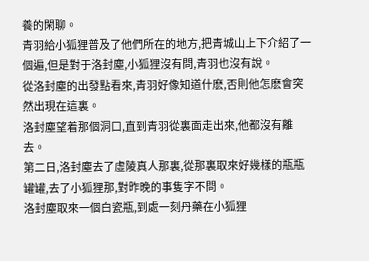養的閑聊。
青羽給小狐狸普及了他們所在的地方,把青城山上下介紹了一個遍,但是對于洛封塵,小狐狸沒有問,青羽也沒有說。
從洛封塵的出發點看來,青羽好像知道什麽,否則他怎麽會突然出現在這裏。
洛封塵望着那個洞口,直到青羽從裏面走出來,他都沒有離去。
第二日,洛封塵去了虛陵真人那裏,從那裏取來好幾樣的瓶瓶罐罐,去了小狐狸那,對昨晚的事隻字不問。
洛封塵取來一個白瓷瓶,到處一刻丹藥在小狐狸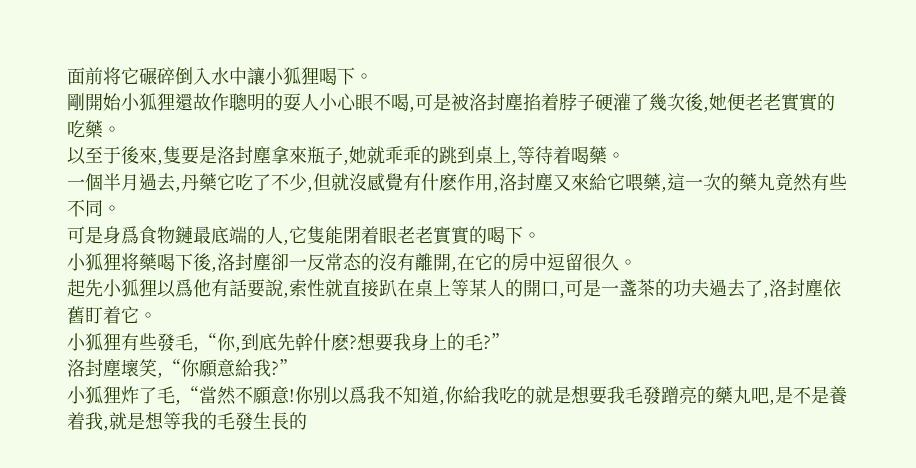面前将它碾碎倒入水中讓小狐狸喝下。
剛開始小狐狸還故作聰明的耍人小心眼不喝,可是被洛封塵掐着脖子硬灌了幾次後,她便老老實實的吃藥。
以至于後來,隻要是洛封塵拿來瓶子,她就乖乖的跳到桌上,等待着喝藥。
一個半月過去,丹藥它吃了不少,但就沒感覺有什麽作用,洛封塵又來給它喂藥,這一次的藥丸竟然有些不同。
可是身爲食物鏈最底端的人,它隻能閉着眼老老實實的喝下。
小狐狸将藥喝下後,洛封塵卻一反常态的沒有離開,在它的房中逗留很久。
起先小狐狸以爲他有話要說,索性就直接趴在桌上等某人的開口,可是一盞茶的功夫過去了,洛封塵依舊盯着它。
小狐狸有些發毛,“你,到底先幹什麽?想要我身上的毛?”
洛封塵壞笑,“你願意給我?”
小狐狸炸了毛,“當然不願意!你别以爲我不知道,你給我吃的就是想要我毛發蹭亮的藥丸吧,是不是養着我,就是想等我的毛發生長的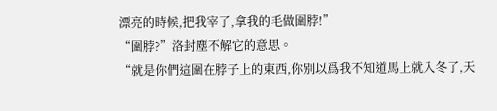漂亮的時候,把我宰了,拿我的毛做圍脖!”
“圍脖?”洛封塵不解它的意思。
“就是你們這圍在脖子上的東西,你别以爲我不知道馬上就入冬了,天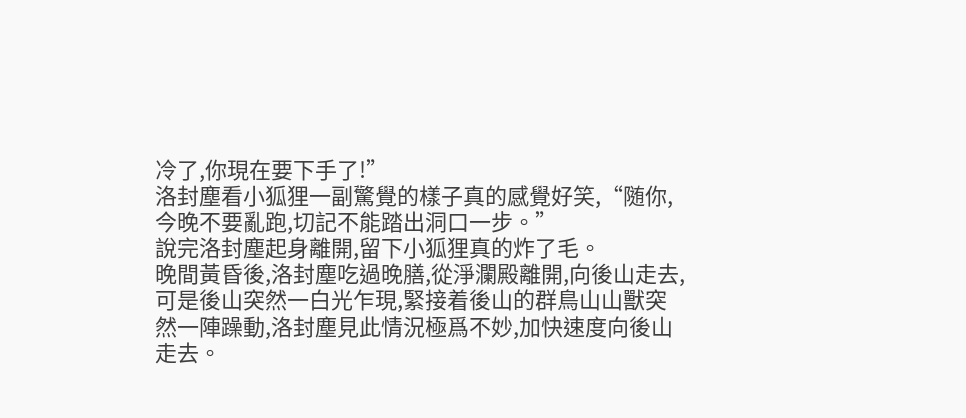冷了,你現在要下手了!”
洛封塵看小狐狸一副驚覺的樣子真的感覺好笑,“随你,今晚不要亂跑,切記不能踏出洞口一步。”
說完洛封塵起身離開,留下小狐狸真的炸了毛。
晚間黃昏後,洛封塵吃過晚膳,從淨瀾殿離開,向後山走去,可是後山突然一白光乍現,緊接着後山的群鳥山山獸突然一陣躁動,洛封塵見此情況極爲不妙,加快速度向後山走去。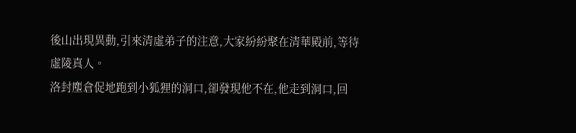後山出現異動,引來清虛弟子的注意,大家紛紛聚在清華殿前,等待虛陵真人。
洛封塵倉促地跑到小狐狸的洞口,卻發現他不在,他走到洞口,回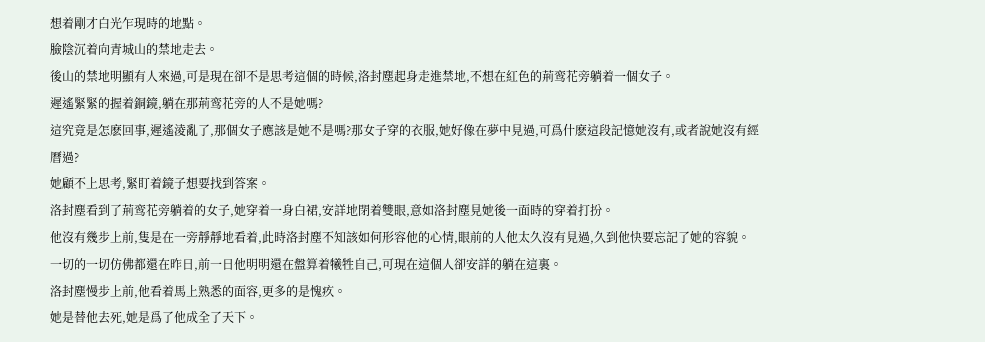想着剛才白光乍現時的地點。
臉陰沉着向青城山的禁地走去。
後山的禁地明顯有人來過,可是現在卻不是思考這個的時候,洛封塵起身走進禁地,不想在紅色的荊鸾花旁躺着一個女子。
遲遙緊緊的握着銅鏡,躺在那荊鸾花旁的人不是她嗎?
這究竟是怎麽回事,遲遙淩亂了,那個女子應該是她不是嗎?那女子穿的衣服,她好像在夢中見過,可爲什麽這段記憶她沒有,或者說她沒有經曆過?
她顧不上思考,緊盯着鏡子想要找到答案。
洛封塵看到了荊鸾花旁躺着的女子,她穿着一身白裙,安詳地閉着雙眼,意如洛封塵見她後一面時的穿着打扮。
他沒有幾步上前,隻是在一旁靜靜地看着,此時洛封塵不知該如何形容他的心情,眼前的人他太久沒有見過,久到他快要忘記了她的容貌。
一切的一切仿佛都還在昨日,前一日他明明還在盤算着犧牲自己,可現在這個人卻安詳的躺在這裏。
洛封塵慢步上前,他看着馬上熟悉的面容,更多的是愧疚。
她是替他去死,她是爲了他成全了天下。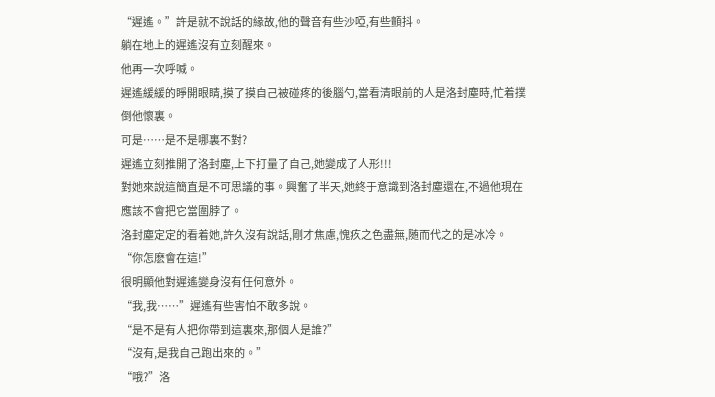“遲遙。”許是就不說話的緣故,他的聲音有些沙啞,有些顫抖。
躺在地上的遲遙沒有立刻醒來。
他再一次呼喊。
遲遙緩緩的睜開眼睛,摸了摸自己被碰疼的後腦勺,當看清眼前的人是洛封塵時,忙着撲倒他懷裏。
可是……是不是哪裏不對?
遲遙立刻推開了洛封塵,上下打量了自己,她變成了人形!!!
對她來說這簡直是不可思議的事。興奮了半天,她終于意識到洛封塵還在,不過他現在應該不會把它當圍脖了。
洛封塵定定的看着她,許久沒有說話,剛才焦慮,愧疚之色盡無,随而代之的是冰冷。
“你怎麽會在這!”
很明顯他對遲遙變身沒有任何意外。
“我,我……”遲遙有些害怕不敢多說。
“是不是有人把你帶到這裏來,那個人是誰?”
“沒有,是我自己跑出來的。”
“哦?”洛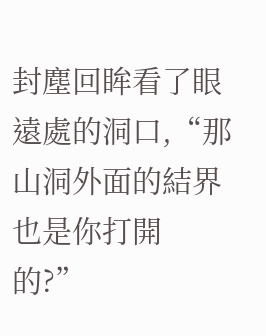封塵回眸看了眼遠處的洞口,“那山洞外面的結界也是你打開的?”